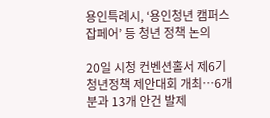용인특례시, ‘용인청년 캠퍼스 잡페어’ 등 청년 정책 논의

20일 시청 컨벤션홀서 제6기 청년정책 제안대회 개최…6개 분과 13개 안건 발제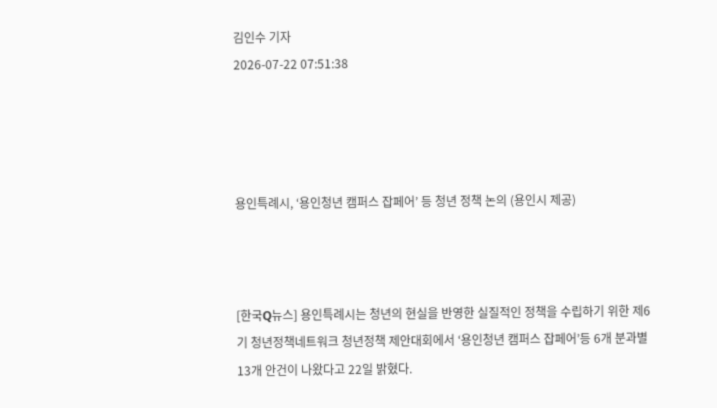김인수 기자
2026-07-22 07:51:38




용인특례시, ‘용인청년 캠퍼스 잡페어’ 등 청년 정책 논의 (용인시 제공)



[한국Q뉴스] 용인특례시는 청년의 현실을 반영한 실질적인 정책을 수립하기 위한 제6기 청년정책네트워크 청년정책 제안대회에서 ‘용인청년 캠퍼스 잡페어’등 6개 분과별 13개 안건이 나왔다고 22일 밝혔다.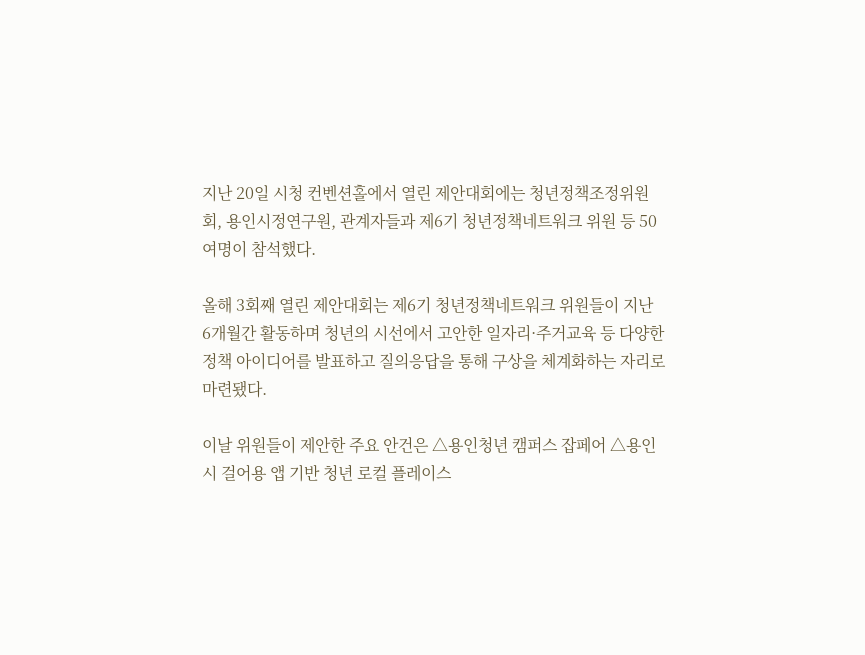지난 20일 시청 컨벤션홀에서 열린 제안대회에는 청년정책조정위원회, 용인시정연구원, 관계자들과 제6기 청년정책네트워크 위원 등 50여명이 참석했다.

올해 3회째 열린 제안대회는 제6기 청년정책네트워크 위원들이 지난 6개월간 활동하며 청년의 시선에서 고안한 일자리·주거교육 등 다양한 정책 아이디어를 발표하고 질의응답을 통해 구상을 체계화하는 자리로 마련됐다.

이날 위원들이 제안한 주요 안건은 △용인청년 캠퍼스 잡페어 △용인시 걸어용 앱 기반 청년 로컬 플레이스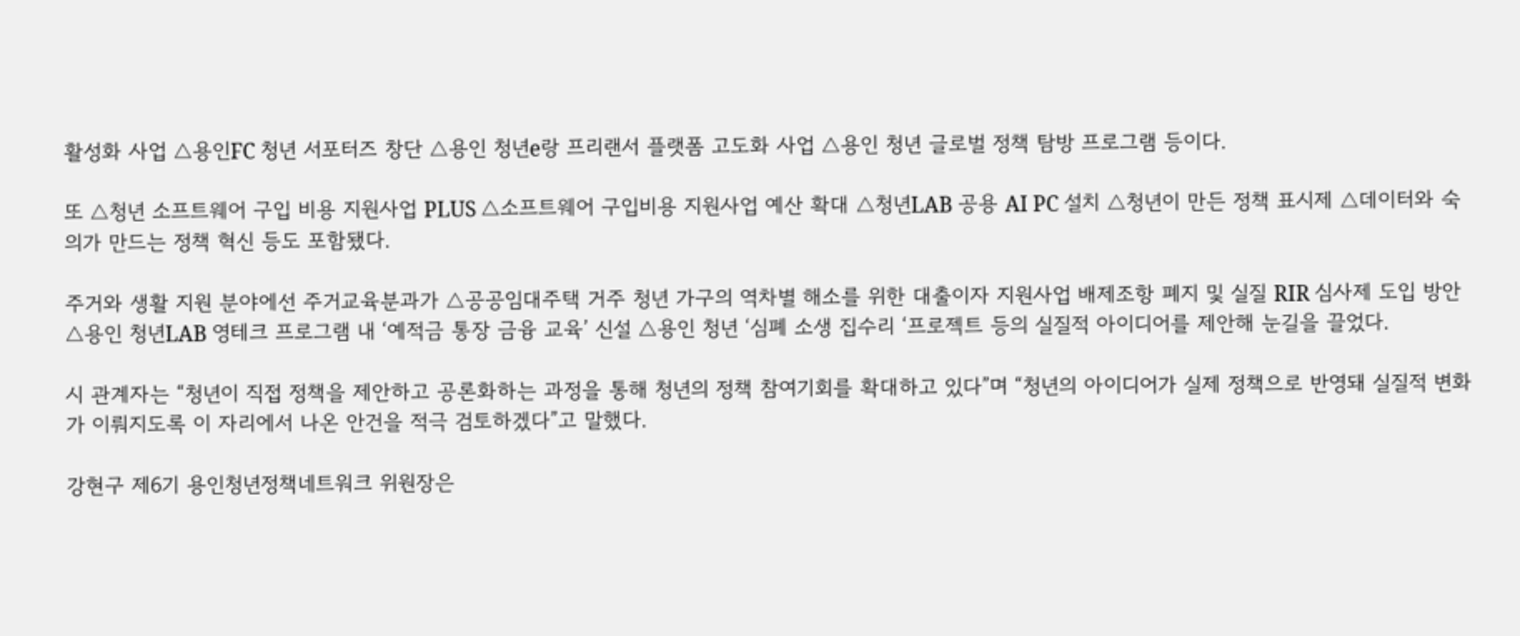활성화 사업 △용인FC 청년 서포터즈 창단 △용인 청년e랑 프리랜서 플랫폼 고도화 사업 △용인 청년 글로벌 정책 탐방 프로그램 등이다.

또 △청년 소프트웨어 구입 비용 지원사업 PLUS △소프트웨어 구입비용 지원사업 예산 확대 △청년LAB 공용 AI PC 설치 △청년이 만든 정책 표시제 △데이터와 숙의가 만드는 정책 혁신 등도 포함됐다.

주거와 생활 지원 분야에선 주거교육분과가 △공공임대주택 거주 청년 가구의 역차별 해소를 위한 대출이자 지원사업 배제조항 폐지 및 실질 RIR 심사제 도입 방안 △용인 청년LAB 영테크 프로그램 내 ‘예적금 통장 금융 교육’ 신설 △용인 청년 ‘심폐 소생 집수리 ‘프로젝트 등의 실질적 아이디어를 제안해 눈길을 끌었다.

시 관계자는 “청년이 직접 정책을 제안하고 공론화하는 과정을 통해 청년의 정책 참여기회를 확대하고 있다”며 “청년의 아이디어가 실제 정책으로 반영돼 실질적 변화가 이뤄지도록 이 자리에서 나온 안건을 적극 검토하겠다”고 말했다.

강현구 제6기 용인청년정책네트워크 위원장은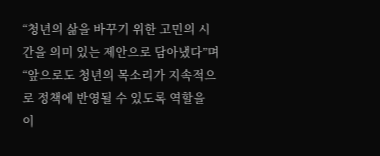“청년의 삶을 바꾸기 위한 고민의 시간을 의미 있는 제안으로 담아냈다”며 “앞으로도 청년의 목소리가 지속적으로 정책에 반영될 수 있도록 역할을 이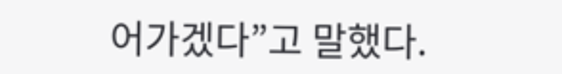어가겠다”고 말했다.